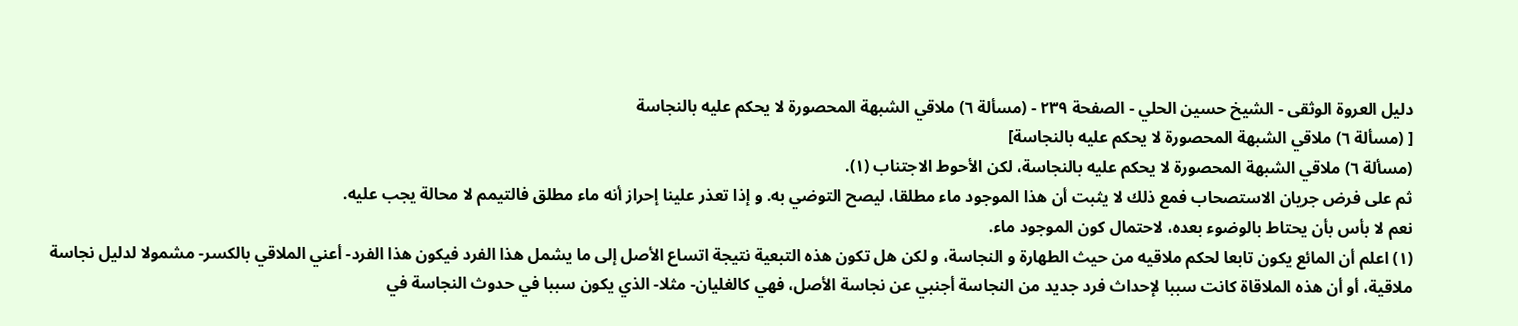دليل العروة الوثقى - الشيخ حسين الحلي - الصفحة ٢٣٩ - (مسألة ٦) ملاقي الشبهة المحصورة لا يحكم عليه بالنجاسة
[ (مسألة ٦) ملاقي الشبهة المحصورة لا يحكم عليه بالنجاسة]
(مسألة ٦) ملاقي الشبهة المحصورة لا يحكم عليه بالنجاسة، لكن الأحوط الاجتناب (١).
ثم على فرض جريان الاستصحاب فمع ذلك لا يثبت أن هذا الموجود ماء مطلقا، ليصح التوضي به. و إذا تعذر علينا إحراز أنه ماء مطلق فالتيمم لا محالة يجب عليه.
نعم لا بأس بأن يحتاط بالوضوء بعده، لاحتمال كون الموجود ماء.
(١) اعلم أن المائع يكون تابعا لحكم ملاقيه من حيث الطهارة و النجاسة، و لكن هل تكون هذه التبعية نتيجة اتساع الأصل إلى ما يشمل هذا الفرد فيكون هذا الفرد- أعني الملاقي بالكسر- مشمولا لدليل نجاسة ملاقية، أو أن هذه الملاقاة كانت سببا لإحداث فرد جديد من النجاسة أجنبي عن نجاسة الأصل، فهي كالغليان- مثلا- الذي يكون سببا في حدوث النجاسة في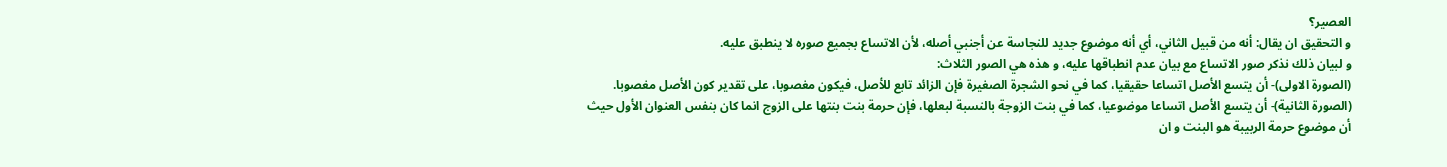العصير؟
و التحقيق ان يقال: أنه من قبيل الثاني، أي أنه موضوع جديد للنجاسة عن أجنبي أصله، لأن الاتساع بجميع صوره لا ينطبق عليه.
و لبيان ذلك نذكر صور الاتساع مع بيان عدم انطباقها عليه، و هذه هي الصور الثلاث:
(الصورة الاولى)- أن يتسع الأصل اتساعا حقيقيا، كما في نحو الشجرة الصغيرة فإن الزائد تابع للأصل، فيكون مغصوبا، على تقدير كون الأصل مغصوبا.
(الصورة الثانية)- أن يتسع الأصل اتساعا موضوعيا، كما في بنت الزوجة بالنسبة لبعلها، فإن حرمة بنت بنتها على الزوج انما كان بنفس العنوان الأول حيث أن موضوع حرمة الربيبة هو البنت و ان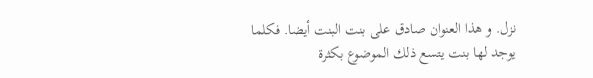نزل. و هذا العنوان صادق على بنت البنت أيضا. فكلما يوجد لها بنت يتسع ذلك الموضوع بكثرة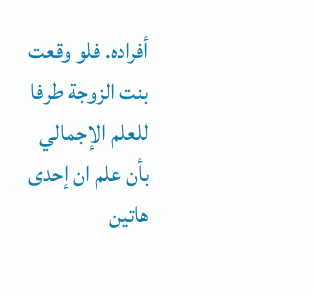أفراده. فلو وقعت بنت الزوجة طرفا للعلم الإجمالي بأن علم ان إحدى هاتين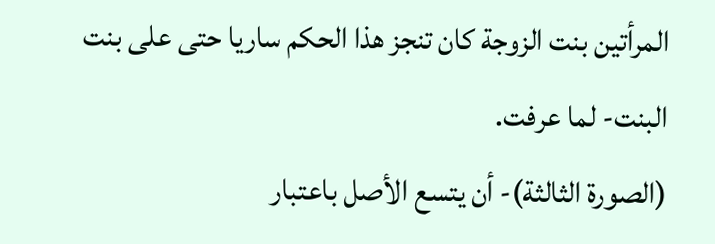المرأتين بنت الزوجة كان تنجز هذا الحكم ساريا حتى على بنت البنت- لما عرفت.
(الصورة الثالثة)- أن يتسع الأصل باعتبار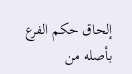إلحاق حكم الفرع بأصله من